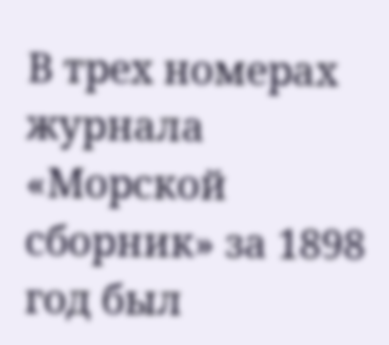В трех номерах журнала «Морской сборник» за 1898 год был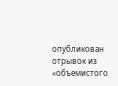опубликован отрывок из «объемистого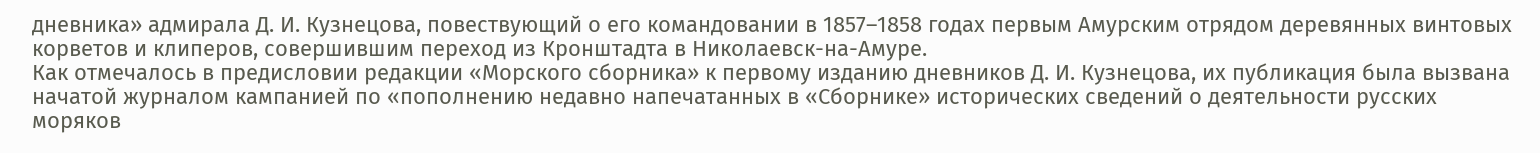дневника» адмирала Д. И. Кузнецова, повествующий о его командовании в 1857–1858 годах первым Амурским отрядом деревянных винтовых корветов и клиперов, совершившим переход из Кронштадта в Николаевск-на-Амуре.
Как отмечалось в предисловии редакции «Морского сборника» к первому изданию дневников Д. И. Кузнецова, их публикация была вызвана начатой журналом кампанией по «пополнению недавно напечатанных в «Сборнике» исторических сведений о деятельности русских моряков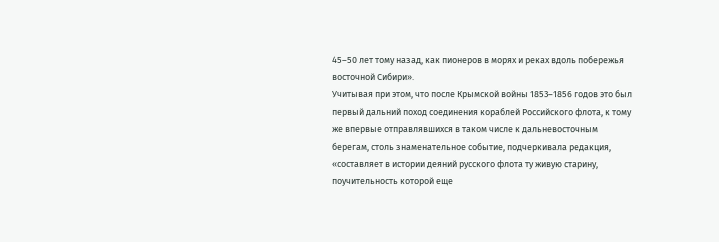45–50 лет тому назад, как пионеров в морях и реках вдоль побережья восточной Сибири».
Учитывая при этом, что после Крымской войны 1853–1856 годов это был первый дальний поход соединения кораблей Российского флота, к тому
же впервые отправлявшихся в таком числе к дальневосточным берегам, столь знаменательное событие, подчеркивала редакция, «составляет в истории деяний русского флота ту живую старину, поучительность которой еще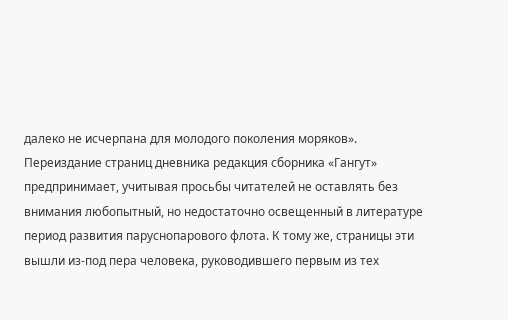далеко не исчерпана для молодого поколения моряков».
Переиздание страниц дневника редакция сборника «Гангут» предпринимает, учитывая просьбы читателей не оставлять без внимания любопытный, но недостаточно освещенный в литературе период развития паруснопарового флота. К тому же, страницы эти вышли из-под пера человека, руководившего первым из тех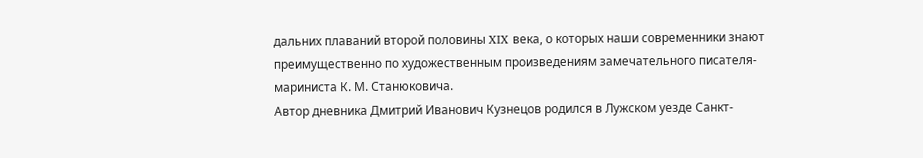дальних плаваний второй половины XIX века, о которых наши современники знают преимущественно по художественным произведениям замечательного писателя-мариниста К. М. Станюковича.
Автор дневника Дмитрий Иванович Кузнецов родился в Лужском уезде Санкт-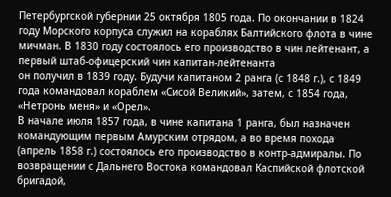Петербургской губернии 25 октября 1805 года. По окончании в 1824 году Морского корпуса служил на кораблях Балтийского флота в чине мичман. В 1830 году состоялось его производство в чин лейтенант, а первый штаб-офицерский чин капитан-лейтенанта
он получил в 1839 году. Будучи капитаном 2 ранга (с 1848 г.), с 1849 года командовал кораблем «Сисой Великий», затем, с 1854 года, «Нетронь меня» и «Орел».
В начале июля 1857 года, в чине капитана 1 ранга, был назначен командующим первым Амурским отрядом, а во время похода
(апрель 1858 г.) состоялось его производство в контр-адмиралы. По возвращении с Дальнего Востока командовал Каспийской флотской бригадой,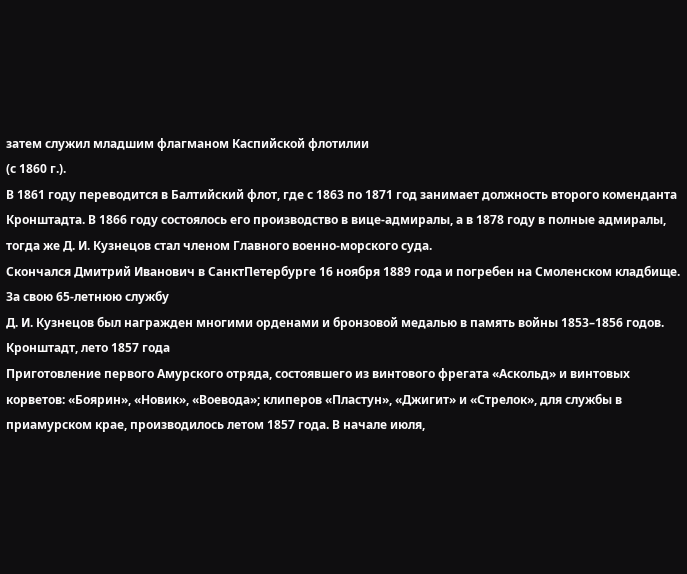затем служил младшим флагманом Каспийской флотилии
(с 1860 г.).
В 1861 году переводится в Балтийский флот, где с 1863 по 1871 год занимает должность второго коменданта Кронштадта. В 1866 году состоялось его производство в вице-адмиралы, а в 1878 году в полные адмиралы, тогда же Д. И. Кузнецов стал членом Главного военно-морского суда.
Скончался Дмитрий Иванович в СанктПетербурге 16 ноября 1889 года и погребен на Смоленском кладбище. За свою 65-летнюю службу
Д. И. Кузнецов был награжден многими орденами и бронзовой медалью в память войны 1853–1856 годов.
Кронштадт, лето 1857 года
Приготовление первого Амурского отряда, состоявшего из винтового фрегата «Аскольд» и винтовых корветов: «Боярин», «Новик», «Воевода»; клиперов «Пластун», «Джигит» и «Стрелок», для службы в приамурском крае, производилось летом 1857 года. В начале июля,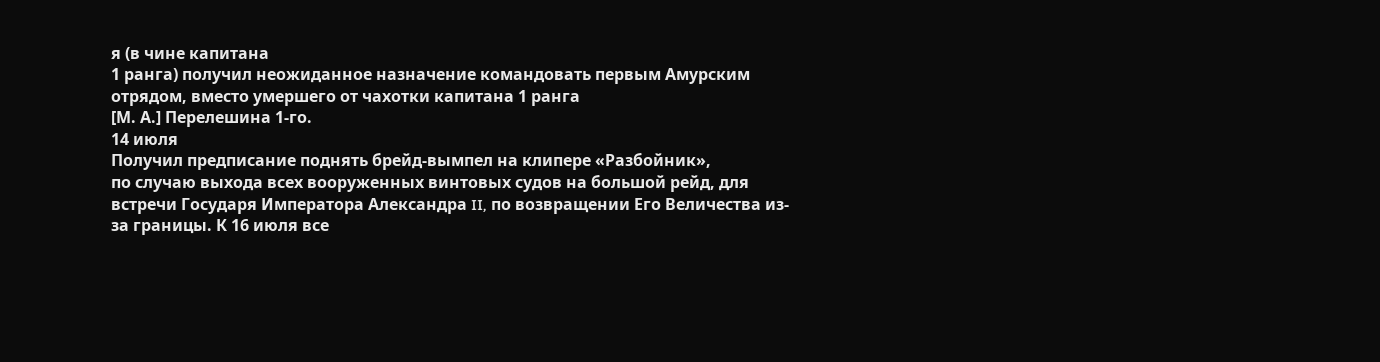я (в чине капитана
1 ранга) получил неожиданное назначение командовать первым Амурским отрядом, вместо умершего от чахотки капитана 1 ранга
[М. А.] Перелешина 1-го.
14 июля
Получил предписание поднять брейд-вымпел на клипере «Разбойник»,
по случаю выхода всех вооруженных винтовых судов на большой рейд, для встречи Государя Императора Александра II, по возвращении Его Величества из-за границы. К 16 июля все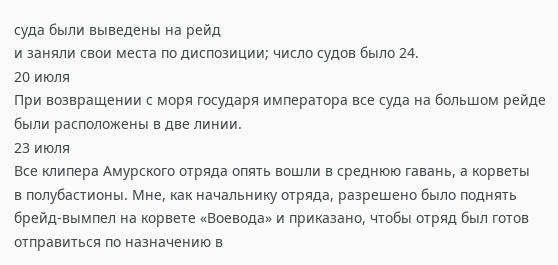суда были выведены на рейд
и заняли свои места по диспозиции; число судов было 24.
20 июля
При возвращении с моря государя императора все суда на большом рейде были расположены в две линии.
23 июля
Все клипера Амурского отряда опять вошли в среднюю гавань, а корветы
в полубастионы. Мне, как начальнику отряда, разрешено было поднять брейд-вымпел на корвете «Воевода» и приказано, чтобы отряд был готов отправиться по назначению в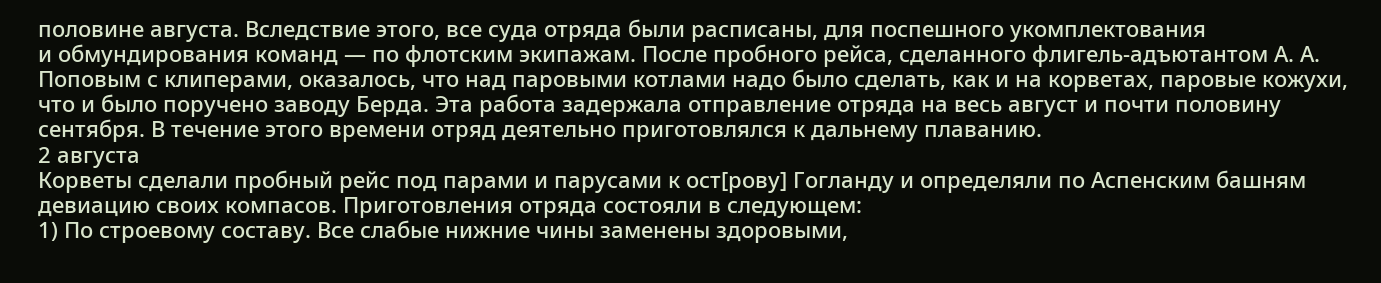половине августа. Вследствие этого, все суда отряда были расписаны, для поспешного укомплектования
и обмундирования команд — по флотским экипажам. После пробного рейса, сделанного флигель-адъютантом А. А. Поповым с клиперами, оказалось, что над паровыми котлами надо было сделать, как и на корветах, паровые кожухи, что и было поручено заводу Берда. Эта работа задержала отправление отряда на весь август и почти половину сентября. В течение этого времени отряд деятельно приготовлялся к дальнему плаванию.
2 августа
Корветы сделали пробный рейс под парами и парусами к ост[рову] Гогланду и определяли по Аспенским башням девиацию своих компасов. Приготовления отряда состояли в следующем:
1) По строевому составу. Все слабые нижние чины заменены здоровыми,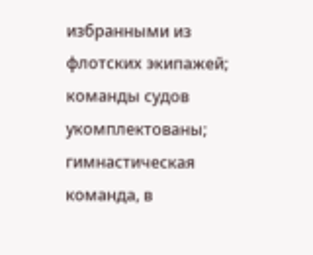избранными из флотских экипажей; команды судов укомплектованы; гимнастическая команда, в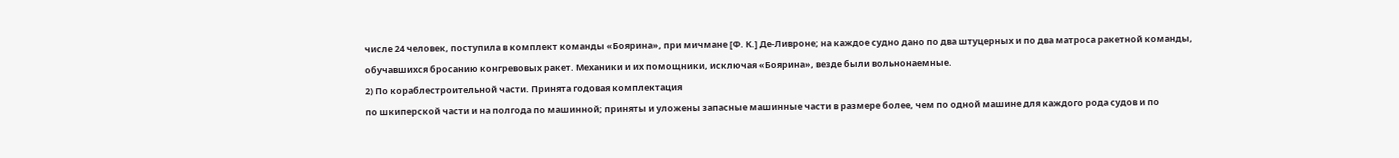числе 24 человек, поступила в комплект команды «Боярина», при мичмане [Ф. К.] Де-Ливроне; на каждое судно дано по два штуцерных и по два матроса ракетной команды, обучавшихся бросанию конгревовых ракет. Механики и их помощники, исключая «Боярина», везде были вольнонаемные.
2) По кораблестроительной части. Принята годовая комплектация
по шкиперской части и на полгода по машинной; приняты и уложены запасные машинные части в размере более, чем по одной машине для каждого рода судов и по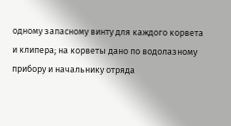одному запасному винту для каждого корвета
и клипера; на корветы дано по водолазному прибору и начальнику отряда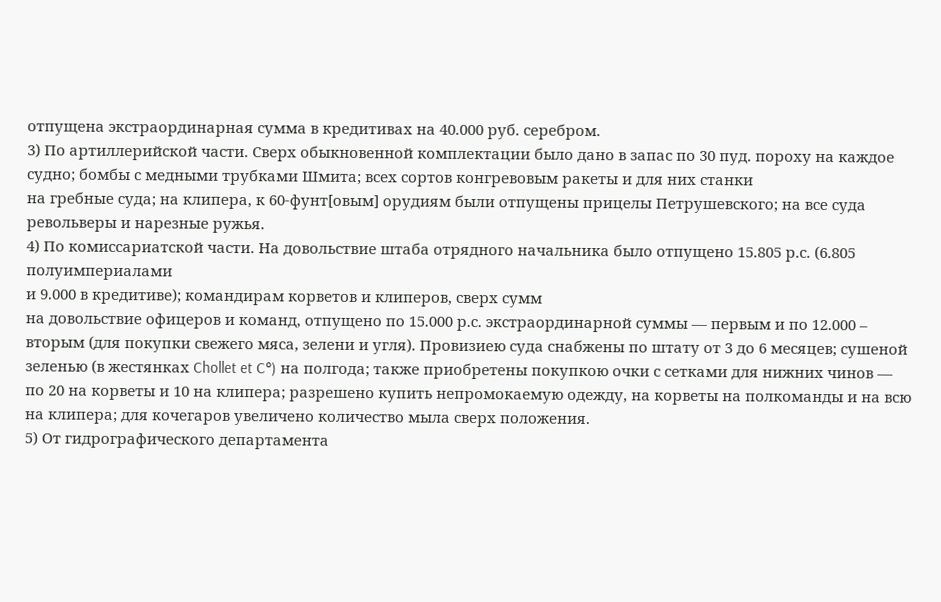отпущена экстраординарная сумма в кредитивах на 40.000 руб. серебром.
3) По артиллерийской части. Сверх обыкновенной комплектации было дано в запас по 30 пуд. пороху на каждое судно; бомбы с медными трубками Шмита; всех сортов конгревовым ракеты и для них станки
на гребные суда; на клипера, к 60-фунт[овым] орудиям были отпущены прицелы Петрушевского; на все суда револьверы и нарезные ружья.
4) По комиссариатской части. На довольствие штаба отрядного начальника было отпущено 15.805 р.с. (6.805 полуимпериалами
и 9.000 в кредитиве); командирам корветов и клиперов, сверх сумм
на довольствие офицеров и команд, отпущено по 15.000 р.с. экстраординарной суммы — первым и по 12.000 – вторым (для покупки свежего мяса, зелени и угля). Провизиею суда снабжены по штату от 3 до 6 месяцев; сушеной зеленью (в жестянках Chollet et C°) на полгода; также приобретены покупкою очки с сетками для нижних чинов —
по 20 на корветы и 10 на клипера; разрешено купить непромокаемую одежду, на корветы на полкоманды и на всю на клипера; для кочегаров увеличено количество мыла сверх положения.
5) От гидрографического департамента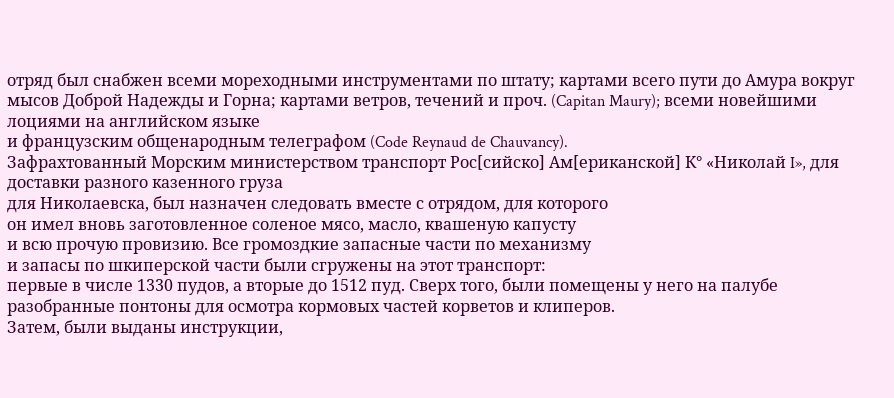отряд был снабжен всеми мореходными инструментами по штату; картами всего пути до Амура вокруг мысов Доброй Надежды и Горна; картами ветров, течений и проч. (Capitan Maury); всеми новейшими лоциями на английском языке
и французским общенародным телеграфом (Code Reynaud de Chauvancy).
Зафрахтованный Морским министерством транспорт Рос[сийско] Ам[ериканской] К° «Николай I», для доставки разного казенного груза
для Николаевска, был назначен следовать вместе с отрядом, для которого
он имел вновь заготовленное соленое мясо, масло, квашеную капусту
и всю прочую провизию. Все громоздкие запасные части по механизму
и запасы по шкиперской части были сгружены на этот транспорт:
первые в числе 1330 пудов, а вторые до 1512 пуд. Сверх того, были помещены у него на палубе разобранные понтоны для осмотра кормовых частей корветов и клиперов.
Затем, были выданы инструкции,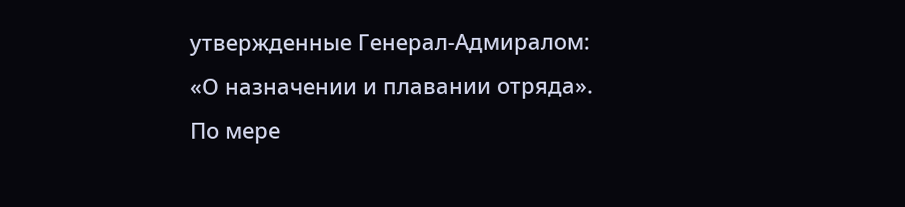утвержденные Генерал-Адмиралом:
«О назначении и плавании отряда».
По мере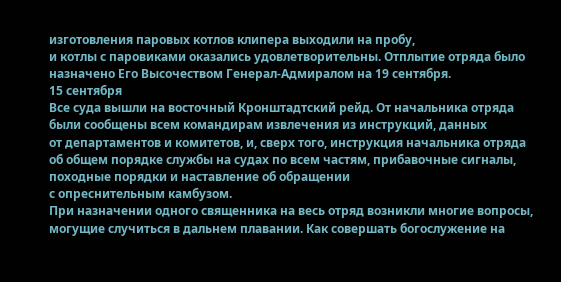изготовления паровых котлов клипера выходили на пробу,
и котлы с паровиками оказались удовлетворительны. Отплытие отряда было назначено Его Высочеством Генерал-Адмиралом на 19 сентября.
15 сентября
Все суда вышли на восточный Кронштадтский рейд. От начальника отряда были сообщены всем командирам извлечения из инструкций, данных
от департаментов и комитетов, и, сверх того, инструкция начальника отряда об общем порядке службы на судах по всем частям, прибавочные сигналы, походные порядки и наставление об обращении
с опреснительным камбузом.
При назначении одного священника на весь отряд возникли многие вопросы, могущие случиться в дальнем плавании. Как совершать богослужение на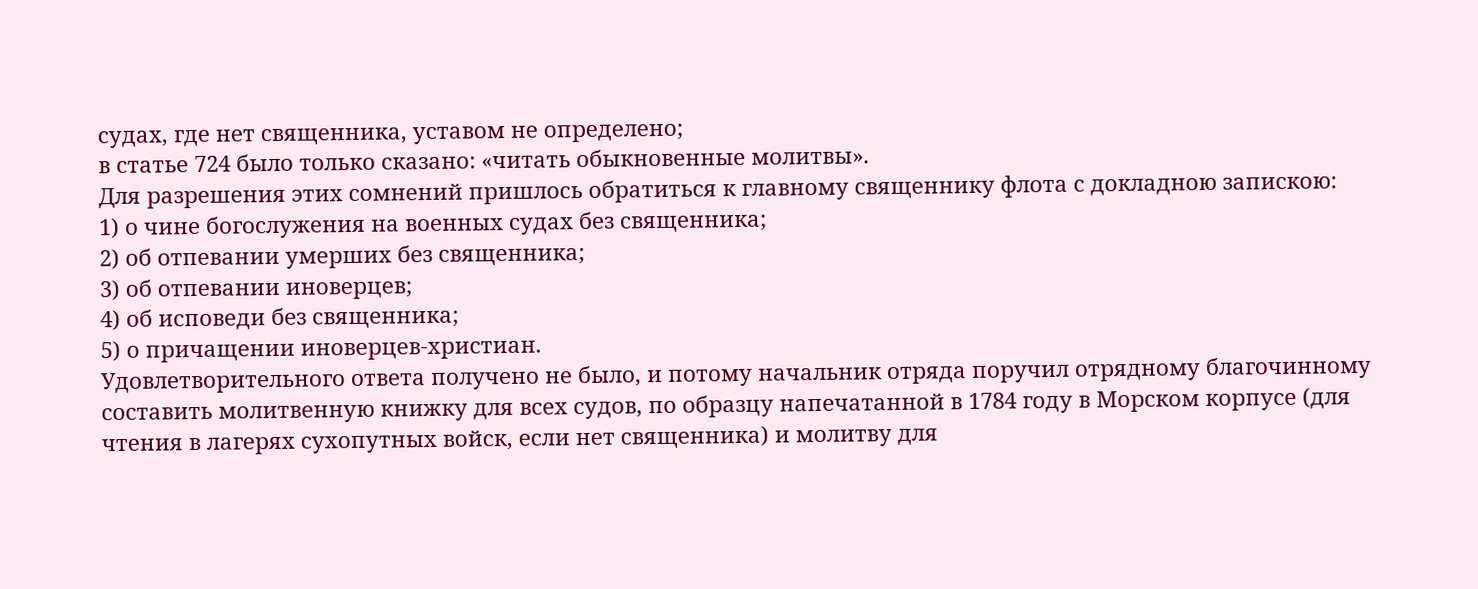судах, где нет священника, уставом не определено;
в статье 724 было только сказано: «читать обыкновенные молитвы».
Для разрешения этих сомнений пришлось обратиться к главному священнику флота с докладною запискою:
1) о чине богослужения на военных судах без священника;
2) об отпевании умерших без священника;
3) об отпевании иноверцев;
4) об исповеди без священника;
5) о причащении иноверцев-христиан.
Удовлетворительного ответа получено не было, и потому начальник отряда поручил отрядному благочинному составить молитвенную книжку для всех судов, по образцу напечатанной в 1784 году в Морском корпусе (для чтения в лагерях сухопутных войск, если нет священника) и молитву для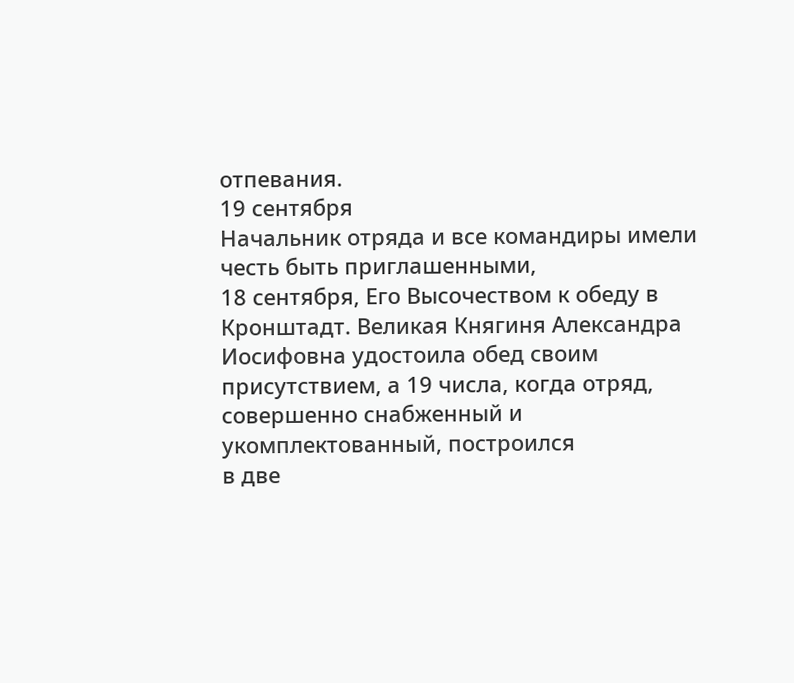отпевания.
19 сентября
Начальник отряда и все командиры имели честь быть приглашенными,
18 сентября, Его Высочеством к обеду в Кронштадт. Великая Княгиня Александра Иосифовна удостоила обед своим присутствием, а 19 числа, когда отряд, совершенно снабженный и укомплектованный, построился
в две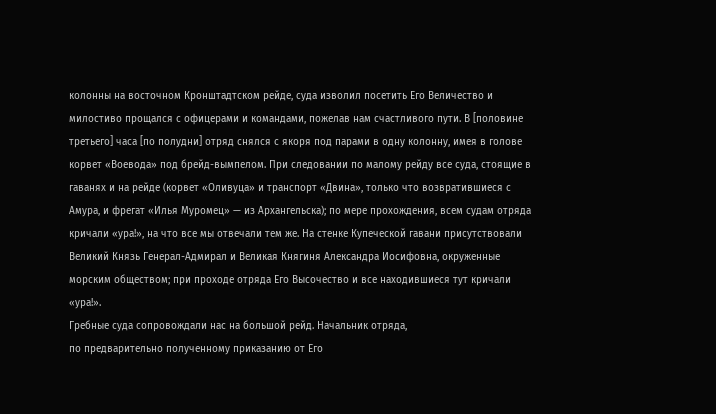колонны на восточном Кронштадтском рейде, суда изволил посетить Его Величество и милостиво прощался с офицерами и командами, пожелав нам счастливого пути. В [половине третьего] часа [по полудни] отряд снялся с якоря под парами в одну колонну, имея в голове корвет «Воевода» под брейд-вымпелом. При следовании по малому рейду все суда, стоящие в гаванях и на рейде (корвет «Оливуца» и транспорт «Двина», только что возвратившиеся с Амура, и фрегат «Илья Муромец» — из Архангельска); по мере прохождения, всем судам отряда кричали «ура!», на что все мы отвечали тем же. На стенке Купеческой гавани присутствовали Великий Князь Генерал-Адмирал и Великая Княгиня Александра Иосифовна, окруженные морским обществом; при проходе отряда Его Высочество и все находившиеся тут кричали «ура!».
Гребные суда сопровождали нас на большой рейд. Начальник отряда,
по предварительно полученному приказанию от Его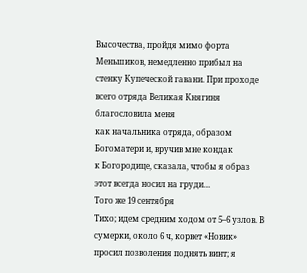Высочества, пройдя мимо форта Меньшиков, немедленно прибыл на стенку Купеческой гавани. При проходе всего отряда Великая Княгиня благословила меня
как начальника отряда, образом Богоматери и, вручив мне кондак
к Богородице, сказала, чтобы я образ этот всегда носил на груди…
Того же 19 сентября
Тихо; идем средним ходом от 5–6 узлов. В сумерки, около 6 ч, корвет «Новик» просил позволения поднять винт; я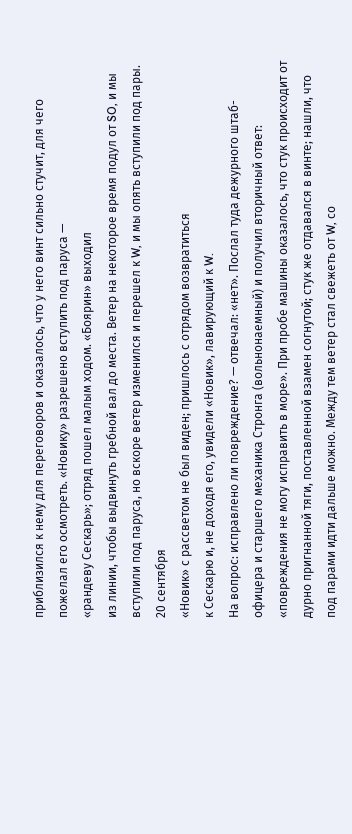приблизился к нему для переговоров и оказалось, что у него винт сильно стучит, для чего пожелал его осмотреть. «Новику» разрешено вступить под паруса —
«рандеву Сескарь»; отряд пошел малым ходом. «Боярин» выходил
из линии, чтобы выдвинуть гребной вал до места. Ветер на некоторое время подул от SO, и мы вступили под паруса, но вскоре ветер изменился и перешел к W, и мы опять вступили под пары.
20 сентября
«Новик» с рассветом не был виден; пришлось с отрядом возвратиться
к Сескарю и, не доходя его, увидели «Новик», лавирующий к W.
На вопрос: исправлено ли повреждение? — отвечал: «нет». Послал туда дежурного штаб-офицера и старшего механика Стронга (вольнонаемный) и получил вторичный ответ: «повреждения не могу исправить в море». При пробе машины оказалось, что стук происходит от дурно пригнанной тяги, поставленной взамен согнутой; стук же отдавался в винте; нашли, что под парами идти дальше можно. Между тем ветер стал свежеть от W, со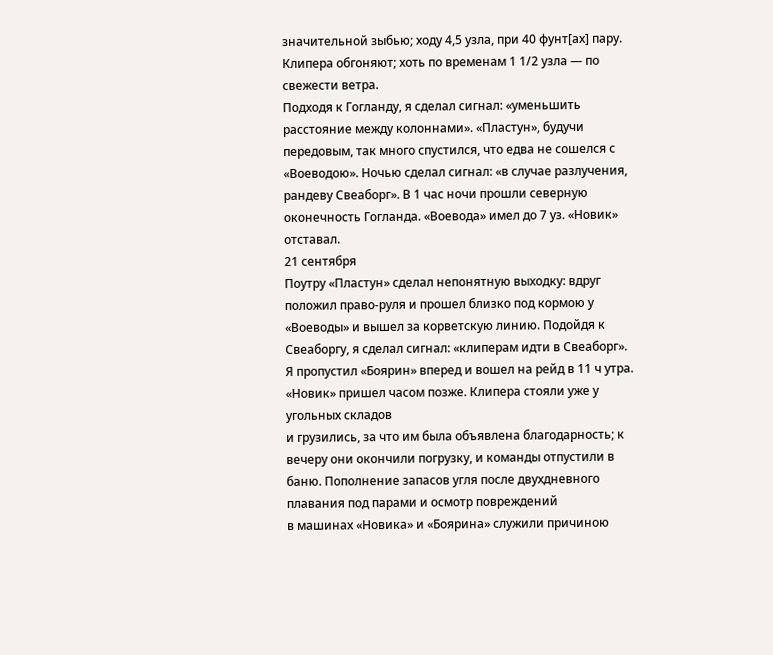значительной зыбью; ходу 4,5 узла, при 40 фунт[ах] пару. Клипера обгоняют; хоть по временам 1 1/2 узла — по свежести ветра.
Подходя к Гогланду, я сделал сигнал: «уменьшить расстояние между колоннами». «Пластун», будучи передовым, так много спустился, что едва не сошелся с «Воеводою». Ночью сделал сигнал: «в случае разлучения, рандеву Свеаборг». В 1 час ночи прошли северную оконечность Гогланда. «Воевода» имел до 7 уз. «Новик» отставал.
21 сентября
Поутру «Пластун» сделал непонятную выходку: вдруг положил право-руля и прошел близко под кормою у «Воеводы» и вышел за корветскую линию. Подойдя к Свеаборгу, я сделал сигнал: «клиперам идти в Свеаборг».
Я пропустил «Боярин» вперед и вошел на рейд в 11 ч утра.
«Новик» пришел часом позже. Клипера стояли уже у угольных складов
и грузились, за что им была объявлена благодарность; к вечеру они окончили погрузку, и команды отпустили в баню. Пополнение запасов угля после двухдневного плавания под парами и осмотр повреждений
в машинах «Новика» и «Боярина» служили причиною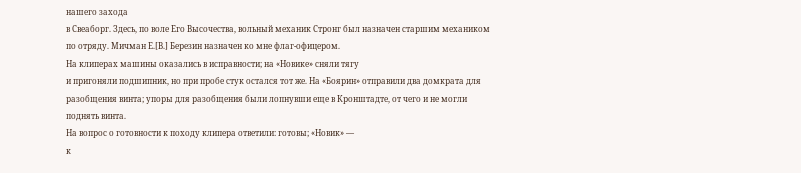нашего захода
в Свеаборг. Здесь, по воле Его Высочества, вольный механик Стронг был назначен старшим механиком по отряду. Мичман Е.[В.] Березин назначен ко мне флаг-офицером.
На клиперах машины оказались в исправности; на «Новике» сняли тягу
и пригоняли подшипник, но при пробе стук остался тот же. На «Боярин» отправили два домкрата для разобщения винта; упоры для разобщения были лопнувши еще в Кронштадте, от чего и не могли поднять винта.
На вопрос о готовности к походу клипера ответили: готовы; «Новик» —
к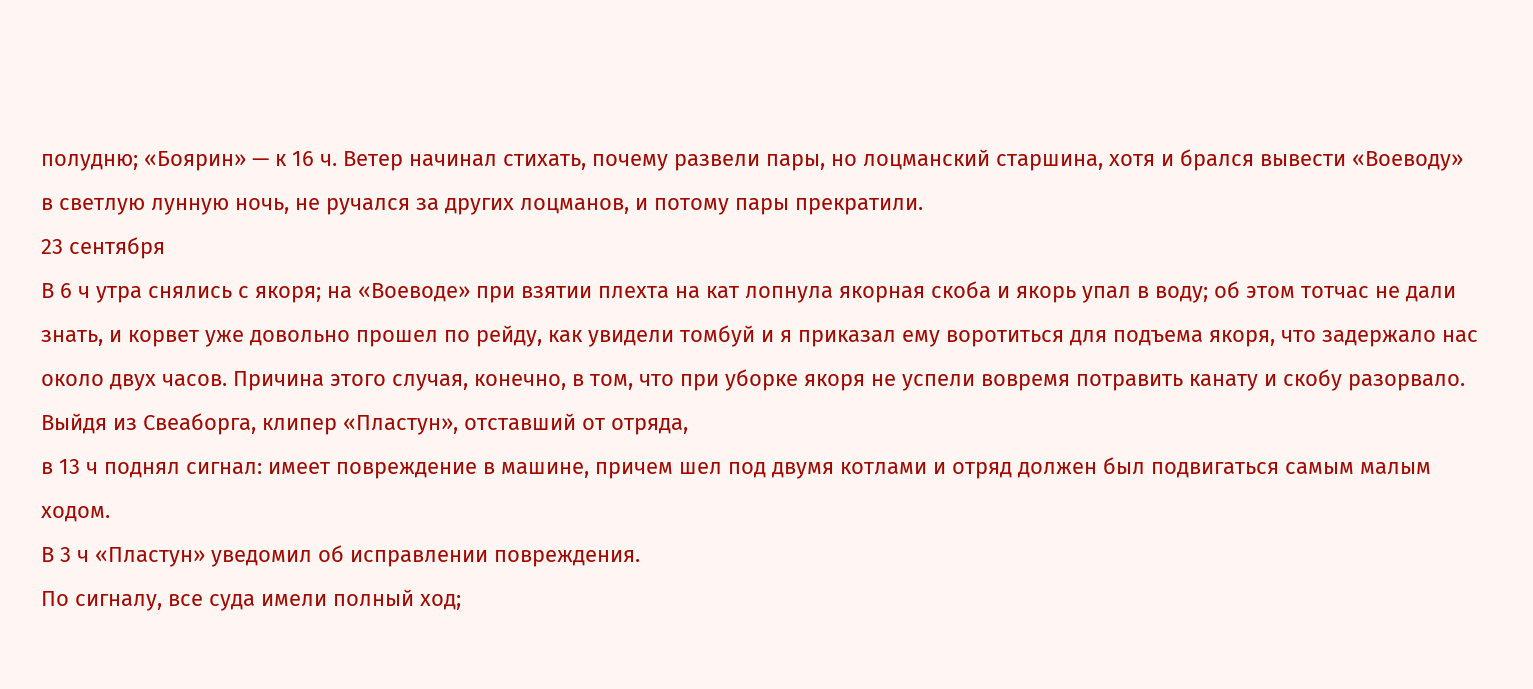полудню; «Боярин» — к 16 ч. Ветер начинал стихать, почему развели пары, но лоцманский старшина, хотя и брался вывести «Воеводу»
в светлую лунную ночь, не ручался за других лоцманов, и потому пары прекратили.
23 сентября
В 6 ч утра снялись с якоря; на «Воеводе» при взятии плехта на кат лопнула якорная скоба и якорь упал в воду; об этом тотчас не дали знать, и корвет уже довольно прошел по рейду, как увидели томбуй и я приказал ему воротиться для подъема якоря, что задержало нас около двух часов. Причина этого случая, конечно, в том, что при уборке якоря не успели вовремя потравить канату и скобу разорвало.
Выйдя из Свеаборга, клипер «Пластун», отставший от отряда,
в 13 ч поднял сигнал: имеет повреждение в машине, причем шел под двумя котлами и отряд должен был подвигаться самым малым ходом.
В 3 ч «Пластун» уведомил об исправлении повреждения.
По сигналу, все суда имели полный ход;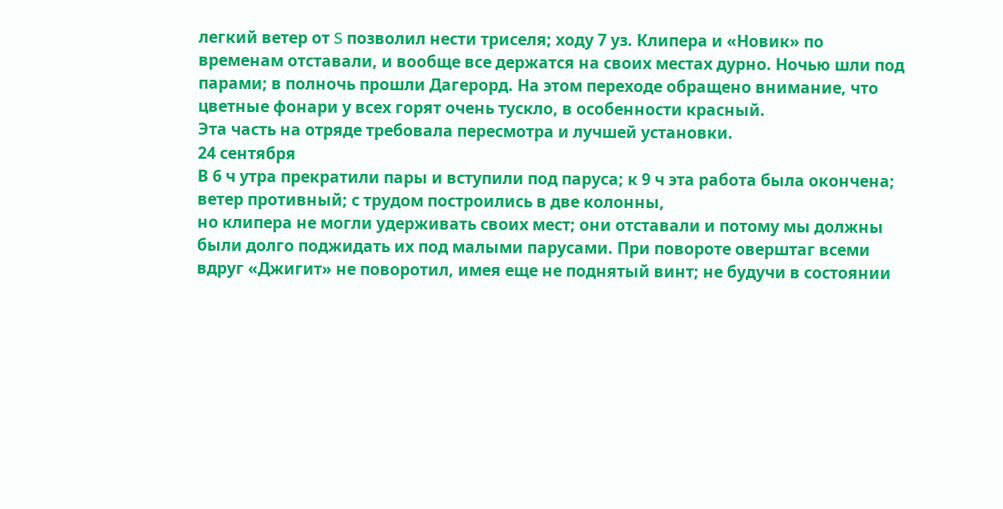легкий ветер от S позволил нести триселя; ходу 7 уз. Клипера и «Новик» по временам отставали, и вообще все держатся на своих местах дурно. Ночью шли под парами; в полночь прошли Дагерорд. На этом переходе обращено внимание, что цветные фонари у всех горят очень тускло, в особенности красный.
Эта часть на отряде требовала пересмотра и лучшей установки.
24 сентября
В 6 ч утра прекратили пары и вступили под паруса; к 9 ч эта работа была окончена; ветер противный; с трудом построились в две колонны,
но клипера не могли удерживать своих мест; они отставали и потому мы должны были долго поджидать их под малыми парусами. При повороте оверштаг всеми вдруг «Джигит» не поворотил, имея еще не поднятый винт; не будучи в состоянии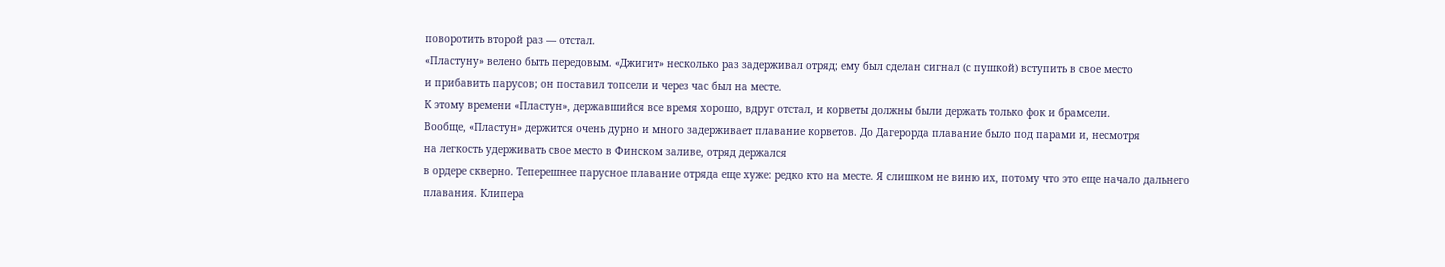поворотить второй раз — отстал.
«Пластуну» велено быть передовым. «Джигит» несколько раз задерживал отряд; ему был сделан сигнал (с пушкой) вступить в свое место
и прибавить парусов; он поставил топсели и через час был на месте.
К этому времени «Пластун», державшийся все время хорошо, вдруг отстал, и корветы должны были держать только фок и брамсели.
Вообще, «Пластун» держится очень дурно и много задерживает плавание корветов. До Дагерорда плавание было под парами и, несмотря
на легкость удерживать свое место в Финском заливе, отряд держался
в ордере скверно. Теперешнее парусное плавание отряда еще хуже: редко кто на месте. Я слишком не виню их, потому что это еще начало дальнего плавания. Клипера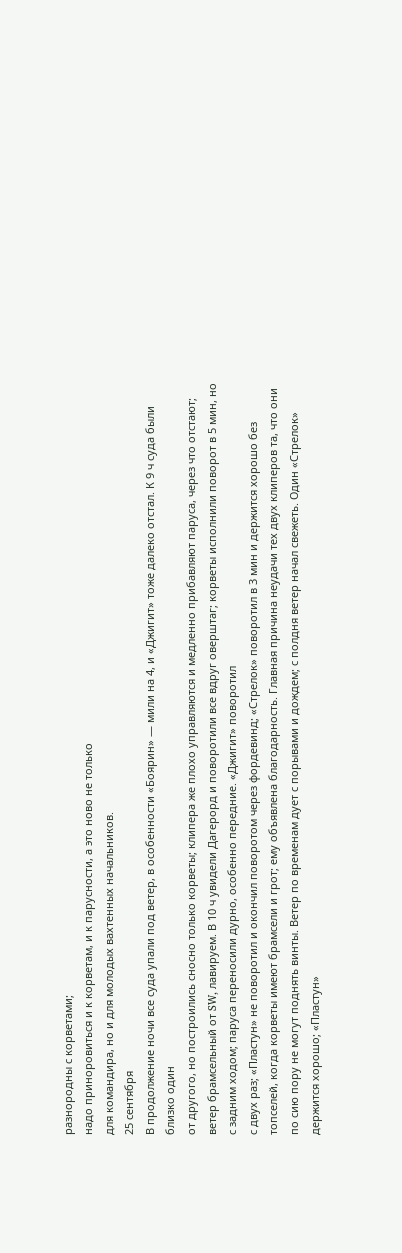разнородны с корветами;
надо приноровиться и к корветам, и к парусности, а это ново не только
для командира, но и для молодых вахтенных начальников.
25 сентября
В продолжение ночи все суда упали под ветер, в особенности «Боярин» — мили на 4, и «Джигит» тоже далеко отстал. К 9 ч суда были близко один
от другого, но построились сносно только корветы; клипера же плохо управляются и медленно прибавляют паруса, через что отстают; ветер брамсельный от SW, лавируем. В 10 ч увидели Дагерорд и поворотили все вдруг оверштаг; корветы исполнили поворот в 5 мин, но с задним ходом; паруса переносили дурно, особенно передние. «Джигит» поворотил
с двух раз; «Пластун» не поворотил и окончил поворотом через фордевинд; «Стрелок» поворотил в 3 мин и держится хорошо без топселей, когда корветы имеют брамсели и грот; ему объявлена благодарность. Главная причина неудачи тех двух клиперов та, что они
по сию пору не могут поднять винты. Ветер по временам дует с порывами и дождем; с полдня ветер начал свежеть. Один «Стрелок» держится хорошо; «Пластун»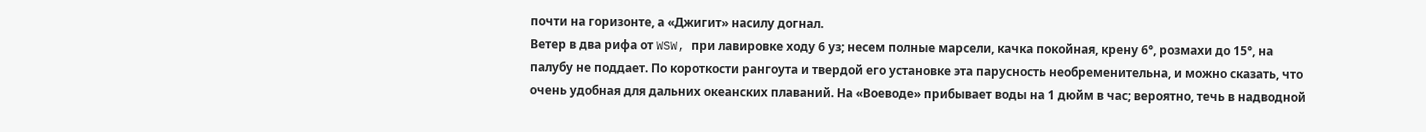почти на горизонте, а «Джигит» насилу догнал.
Ветер в два рифа от WSW, при лавировке ходу 6 уз; несем полные марсели, качка покойная, крену 6°, розмахи до 15°, на палубу не поддает. По короткости рангоута и твердой его установке эта парусность необременительна, и можно сказать, что очень удобная для дальних океанских плаваний. На «Воеводе» прибывает воды на 1 дюйм в час; вероятно, течь в надводной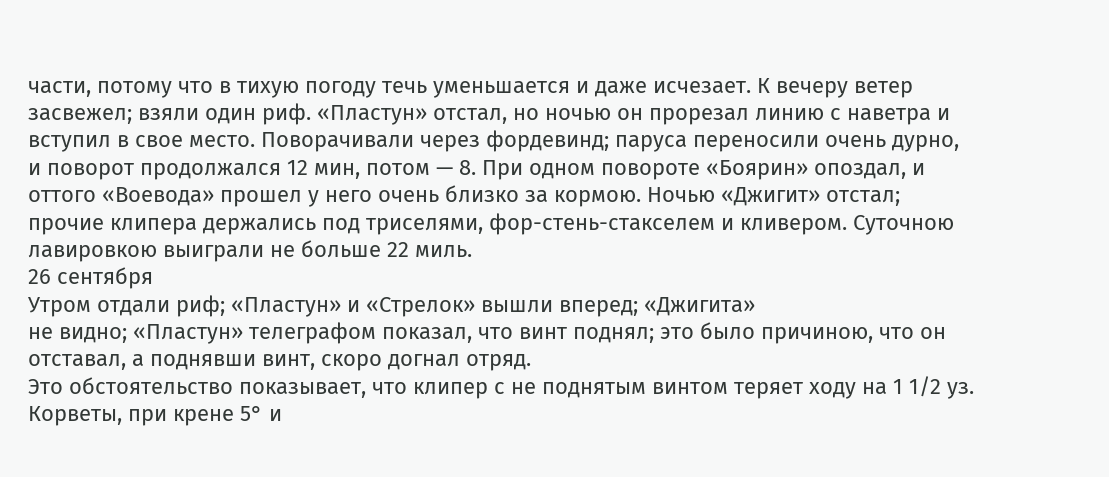части, потому что в тихую погоду течь уменьшается и даже исчезает. К вечеру ветер засвежел; взяли один риф. «Пластун» отстал, но ночью он прорезал линию с наветра и вступил в свое место. Поворачивали через фордевинд; паруса переносили очень дурно,
и поворот продолжался 12 мин, потом — 8. При одном повороте «Боярин» опоздал, и оттого «Воевода» прошел у него очень близко за кормою. Ночью «Джигит» отстал; прочие клипера держались под триселями, фор-стень-стакселем и кливером. Суточною лавировкою выиграли не больше 22 миль.
26 сентября
Утром отдали риф; «Пластун» и «Стрелок» вышли вперед; «Джигита»
не видно; «Пластун» телеграфом показал, что винт поднял; это было причиною, что он отставал, а поднявши винт, скоро догнал отряд.
Это обстоятельство показывает, что клипер с не поднятым винтом теряет ходу на 1 1/2 уз. Корветы, при крене 5° и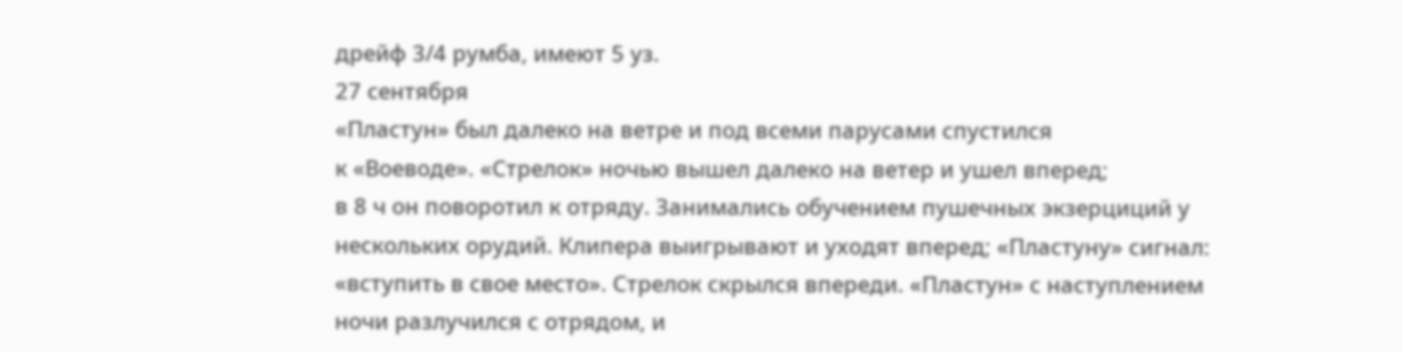дрейф 3/4 румба, имеют 5 уз.
27 сентября
«Пластун» был далеко на ветре и под всеми парусами спустился
к «Воеводе». «Стрелок» ночью вышел далеко на ветер и ушел вперед;
в 8 ч он поворотил к отряду. Занимались обучением пушечных экзерциций у нескольких орудий. Клипера выигрывают и уходят вперед; «Пластуну» сигнал: «вступить в свое место». Стрелок скрылся впереди. «Пластун» с наступлением ночи разлучился с отрядом, и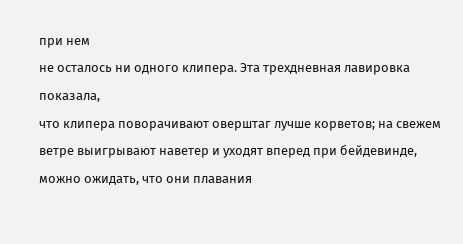при нем
не осталось ни одного клипера. Эта трехдневная лавировка показала,
что клипера поворачивают оверштаг лучше корветов; на свежем ветре выигрывают наветер и уходят вперед при бейдевинде, можно ожидать, что они плавания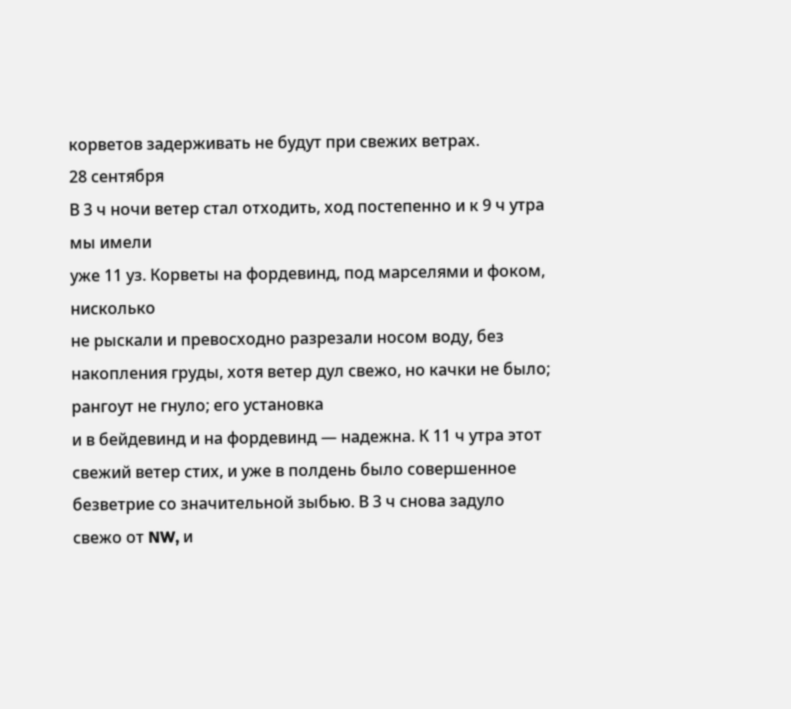корветов задерживать не будут при свежих ветрах.
28 сентября
В 3 ч ночи ветер стал отходить, ход постепенно и к 9 ч утра мы имели
уже 11 уз. Корветы на фордевинд, под марселями и фоком, нисколько
не рыскали и превосходно разрезали носом воду, без накопления груды, хотя ветер дул свежо, но качки не было; рангоут не гнуло; его установка
и в бейдевинд и на фордевинд — надежна. К 11 ч утра этот свежий ветер стих, и уже в полдень было совершенное безветрие со значительной зыбью. В 3 ч снова задуло свежо от NW, и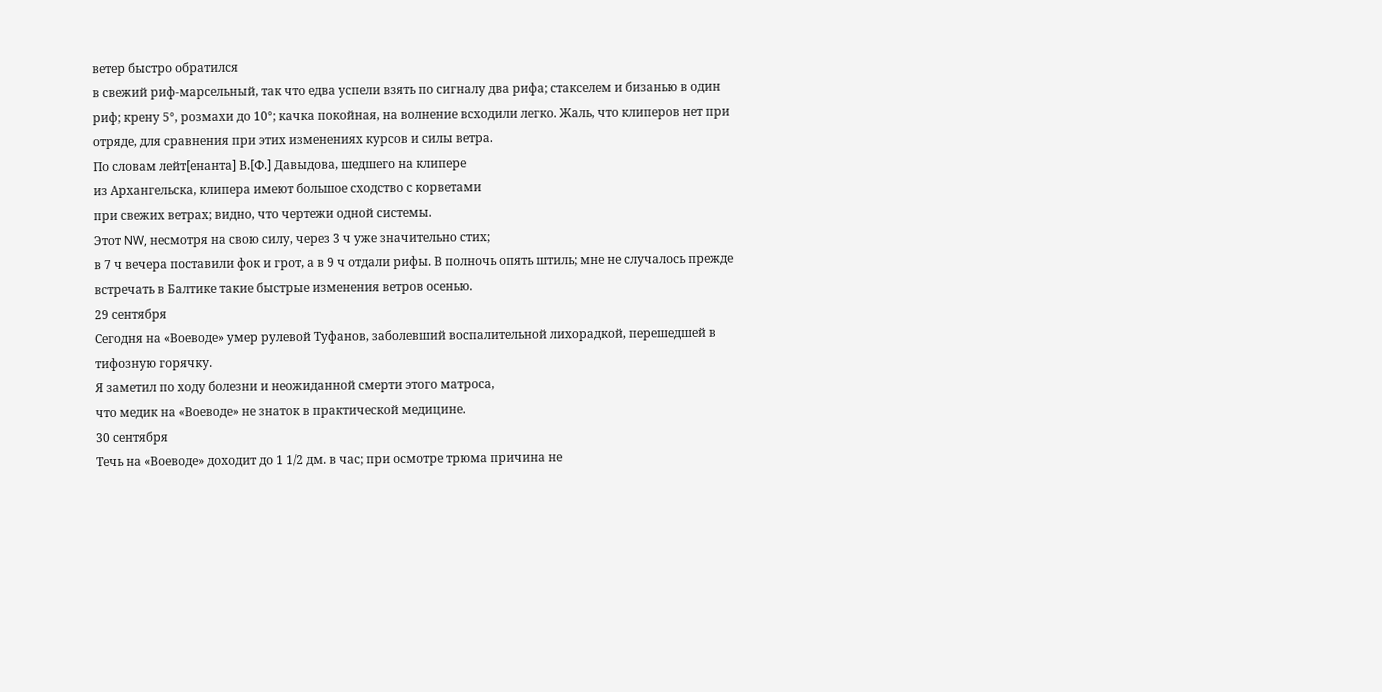ветер быстро обратился
в свежий риф-марсельный, так что едва успели взять по сигналу два рифа; стакселем и бизанью в один риф; крену 5°, розмахи до 10°; качка покойная, на волнение всходили легко. Жаль, что клиперов нет при отряде, для сравнения при этих изменениях курсов и силы ветра.
По словам лейт[енанта] В.[Ф.] Давыдова, шедшего на клипере
из Архангельска, клипера имеют большое сходство с корветами
при свежих ветрах; видно, что чертежи одной системы.
Этот NW, несмотря на свою силу, через 3 ч уже значительно стих;
в 7 ч вечера поставили фок и грот, а в 9 ч отдали рифы. В полночь опять штиль; мне не случалось прежде встречать в Балтике такие быстрые изменения ветров осенью.
29 сентября
Сегодня на «Воеводе» умер рулевой Туфанов, заболевший воспалительной лихорадкой, перешедшей в тифозную горячку.
Я заметил по ходу болезни и неожиданной смерти этого матроса,
что медик на «Воеводе» не знаток в практической медицине.
30 сентября
Течь на «Воеводе» доходит до 1 1/2 дм. в час; при осмотре трюма причина не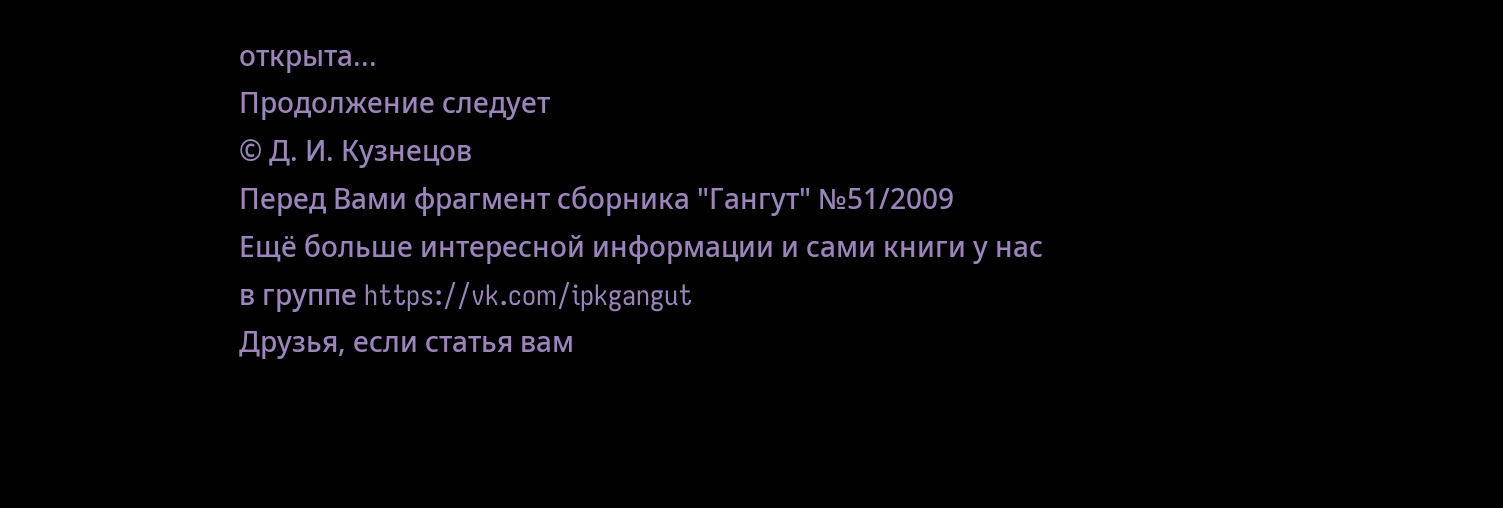открыта...
Продолжение следует
© Д. И. Кузнецов
Перед Вами фрагмент сборника "Гангут" №51/2009
Ещё больше интересной информации и сами книги у нас в группе https://vk.com/ipkgangut
Друзья, если статья вам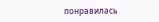понравилась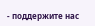- поддержите нас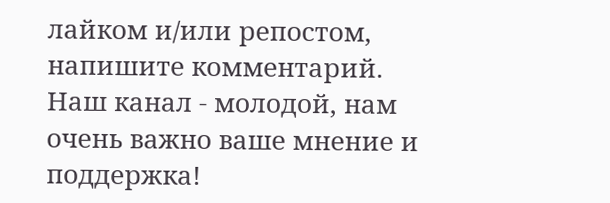лайком и/или репостом, напишите комментарий. Наш канал - молодой, нам очень важно ваше мнение и поддержка!